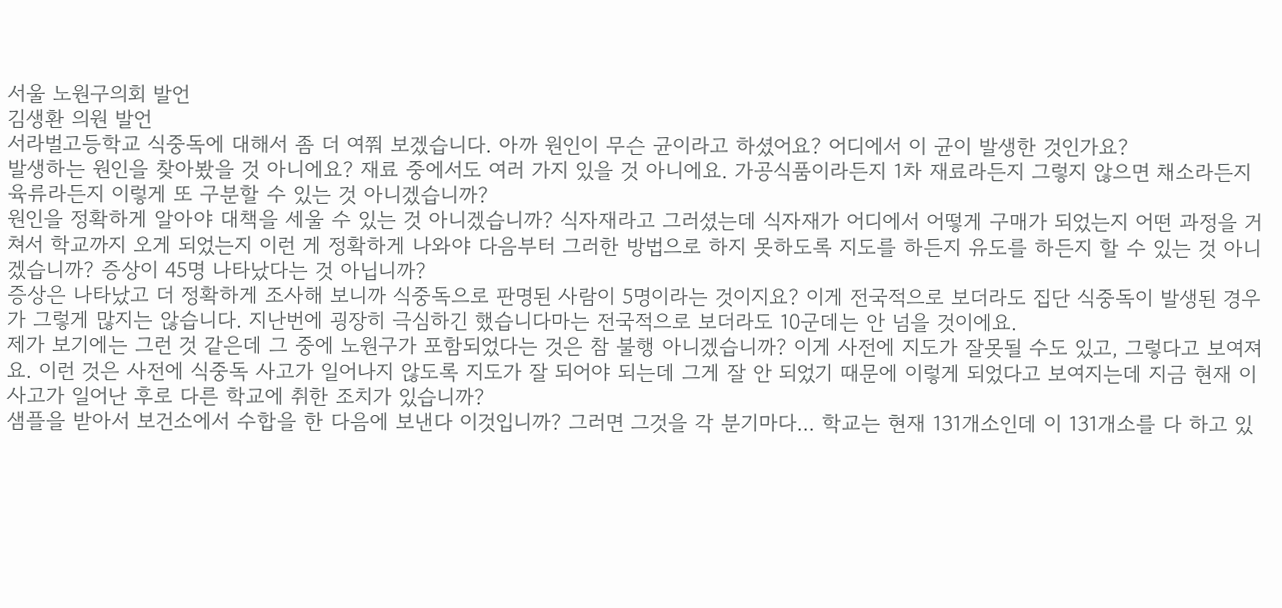서울 노원구의회 발언
김생환 의원 발언
서라벌고등학교 식중독에 대해서 좀 더 여쭤 보겠습니다. 아까 원인이 무슨 균이라고 하셨어요? 어디에서 이 균이 발생한 것인가요?
발생하는 원인을 찾아봤을 것 아니에요? 재료 중에서도 여러 가지 있을 것 아니에요. 가공식품이라든지 1차 재료라든지 그렇지 않으면 채소라든지 육류라든지 이렇게 또 구분할 수 있는 것 아니겠습니까?
원인을 정확하게 알아야 대책을 세울 수 있는 것 아니겠습니까? 식자재라고 그러셨는데 식자재가 어디에서 어떻게 구매가 되었는지 어떤 과정을 거쳐서 학교까지 오게 되었는지 이런 게 정확하게 나와야 다음부터 그러한 방법으로 하지 못하도록 지도를 하든지 유도를 하든지 할 수 있는 것 아니겠습니까? 증상이 45명 나타났다는 것 아닙니까?
증상은 나타났고 더 정확하게 조사해 보니까 식중독으로 판명된 사람이 5명이라는 것이지요? 이게 전국적으로 보더라도 집단 식중독이 발생된 경우가 그렇게 많지는 않습니다. 지난번에 굉장히 극심하긴 했습니다마는 전국적으로 보더라도 10군데는 안 넘을 것이에요.
제가 보기에는 그런 것 같은데 그 중에 노원구가 포함되었다는 것은 참 불행 아니겠습니까? 이게 사전에 지도가 잘못될 수도 있고, 그렇다고 보여져요. 이런 것은 사전에 식중독 사고가 일어나지 않도록 지도가 잘 되어야 되는데 그게 잘 안 되었기 때문에 이렇게 되었다고 보여지는데 지금 현재 이 사고가 일어난 후로 다른 학교에 취한 조치가 있습니까?
샘플을 받아서 보건소에서 수합을 한 다음에 보낸다 이것입니까? 그러면 그것을 각 분기마다... 학교는 현재 131개소인데 이 131개소를 다 하고 있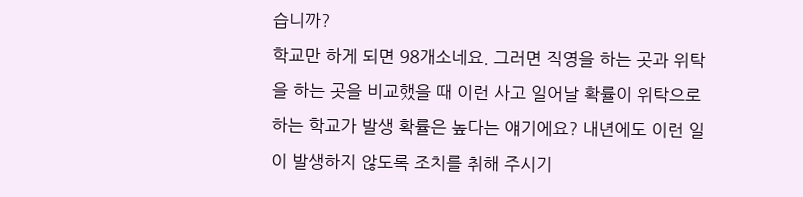습니까?
학교만 하게 되면 98개소네요. 그러면 직영을 하는 곳과 위탁을 하는 곳을 비교했을 때 이런 사고 일어날 확률이 위탁으로 하는 학교가 발생 확률은 높다는 얘기에요? 내년에도 이런 일이 발생하지 않도록 조치를 취해 주시기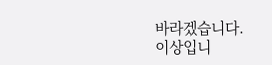바라겠습니다.
이상입니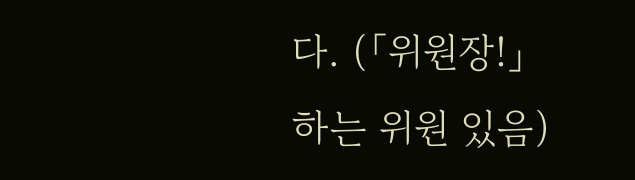다. (「위원장!」하는 위원 있음)